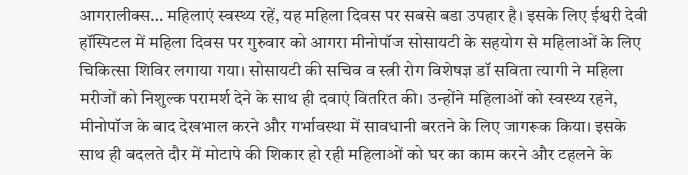आगरालीक्स… महिलाएं स्वस्थ्य रहें, यह महिला दिवस पर सबसे बडा उपहार है। इसके लिए ईश्वरी देवी हॉस्पिटल में महिला दिवस पर गुरुवार को आगरा मीनोपॉज सोसायटी के सहयोग से महिलाओं के लिए चिकित्सा शिविर लगाया गया। सोसायटी की सचिव व स्त्री रोग विशेषज्ञ डॉ सविता त्यागी ने महिला मरीजों को निशुल्क परामर्श देने के साथ ही दवाएं वितरित की। उन्होंने महिलाओं को स्वस्थ्य रहने, मीनोपॉज के बाद देखभाल करने और गर्भावस्था में सावधानी बरतने के लिए जागरूक किया। इसके साथ ही बदलते दौर में मोटापे की शिकार हो रही महिलाओं को घर का काम करने और टहलने के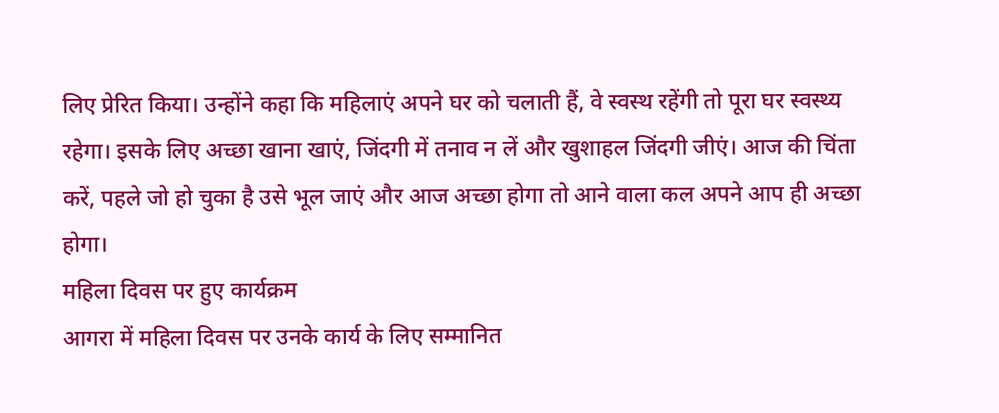लिए प्रेरित किया। उन्होंने कहा कि महिलाएं अपने घर को चलाती हैं, वे स्वस्थ रहेंगी तो पूरा घर स्वस्थ्य रहेगा। इसके लिए अच्छा खाना खाएं, जिंदगी में तनाव न लें और खुशाहल जिंदगी जीएं। आज की चिंता करें, पहले जो हो चुका है उसे भूल जाएं और आज अच्छा होगा तो आने वाला कल अपने आप ही अच्छा होगा।
महिला दिवस पर हुए कार्यक्रम
आगरा में महिला दिवस पर उनके कार्य के लिए सम्मानित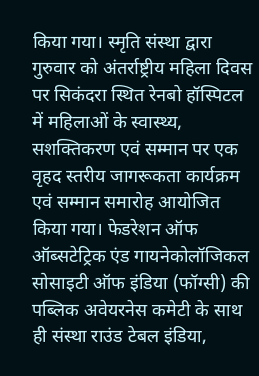किया गया। स्मृति संस्था द्वारा गुरुवार को अंतर्राष्ट्रीय महिला दिवस पर सिकंदरा स्थित रेनबो हॉस्पिटल में महिलाओं के स्वास्थ्य, सशक्तिकरण एवं सम्मान पर एक वृहद स्तरीय जागरूकता कार्यक्रम एवं सम्मान समारोह आयोजित किया गया। फेडरेशन ऑफ ऑब्सटेट्रिक एंड गायनेकोलॉजिकल सोसाइटी ऑफ इंडिया (फॉग्सी) की पब्लिक अवेयरनेस कमेटी के साथ ही संस्था राउंड टेबल इंडिया,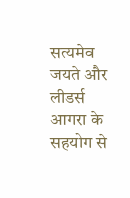सत्यमेव जयते और लीडर्स आगरा के सहयोग से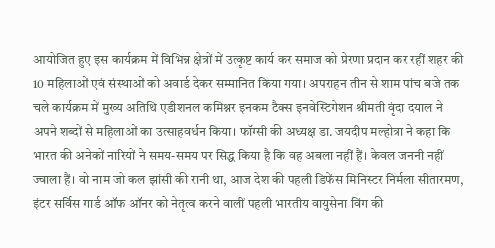आयोजित हुए इस कार्यक्रम में विभिन्न क्षेत्रों में उत्कृष्ट कार्य कर समाज को प्रेरणा प्रदान कर रहीं शहर की 10 महिलाओं एवं संस्थाओं को अवार्ड देकर सम्मानित किया गया। अपराहन तीन से शाम पांच बजे तक चले कार्यक्रम में मुख्य अतिथि एडीशनल कमिश्नर इनकम टैक्स इनवेस्टिगेशन श्रीमती वृंदा दयाल ने अपने शब्दों से महिलाओं का उत्साहवर्धन किया। फॉग्सी की अध्यक्ष डा. जयदीप मल्होत्रा ने कहा कि भारत की अनेकों नारियों ने समय-समय पर सिद्ध किया है कि वह अबला नहीं हैं। केवल जननी नहीं ज्वाला हैं। वो नाम जो कल झांसी की रानी था, आज देश की पहली डिफेंस मिनिस्टर निर्मला सीतारमण, इंटर सर्विस गार्ड ऑफ ऑनर को नेतृत्व करने वालीं पहली भारतीय वायुसेना विंग की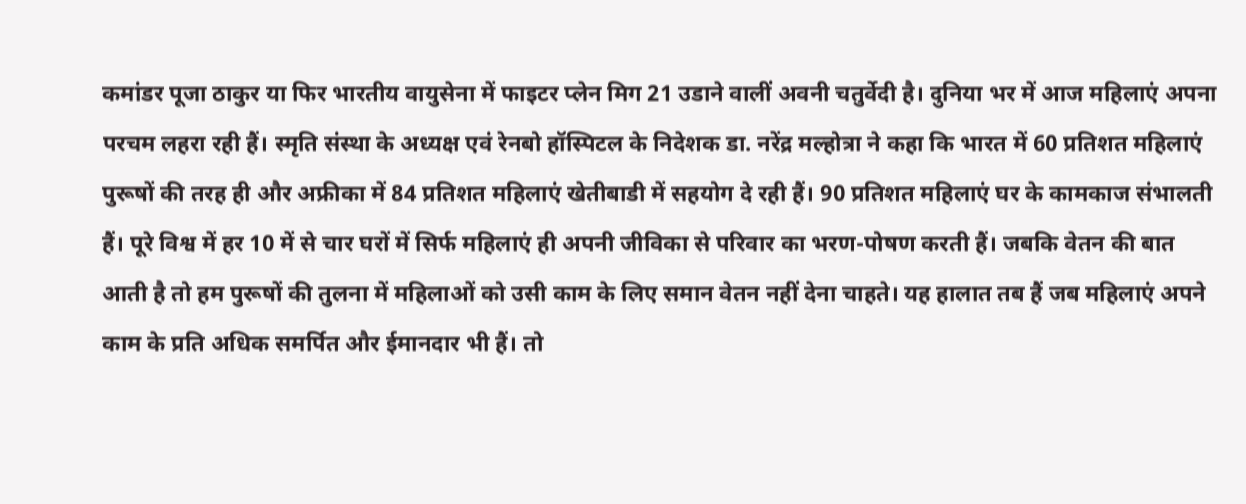कमांडर पूजा ठाकुर या फिर भारतीय वायुसेना में फाइटर प्लेन मिग 21 उडाने वालीं अवनी चतुर्वेदी है। दुनिया भर में आज महिलाएं अपना परचम लहरा रही हैं। स्मृति संस्था के अध्यक्ष एवं रेनबो हॉस्पिटल के निदेशक डा. नरेंद्र मल्होत्रा ने कहा कि भारत में 60 प्रतिशत महिलाएं पुरूषों की तरह ही और अफ्रीका में 84 प्रतिशत महिलाएं खेतीबाडी में सहयोग दे रही हैं। 90 प्रतिशत महिलाएं घर के कामकाज संभालती हैं। पूरे विश्व में हर 10 में से चार घरों में सिर्फ महिलाएं ही अपनी जीविका से परिवार का भरण-पोषण करती हैं। जबकि वेतन की बात आती है तो हम पुरूषों की तुलना में महिलाओं को उसी काम के लिए समान वेतन नहीं देना चाहते। यह हालात तब हैं जब महिलाएं अपने काम के प्रति अधिक समर्पित और ईमानदार भी हैं। तो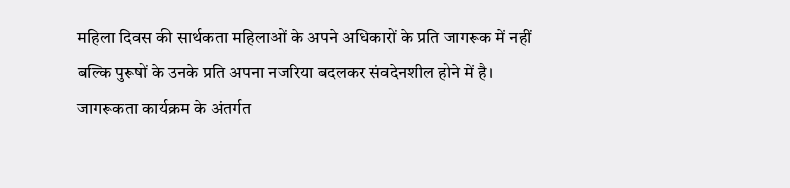महिला दिवस की सार्थकता महिलाओं के अपने अधिकारों के प्रति जागरूक में नहीं बल्कि पुरूषों के उनके प्रति अपना नजरिया बदलकर संवदेनशील होने में है।
जागरूकता कार्यक्रम के अंतर्गत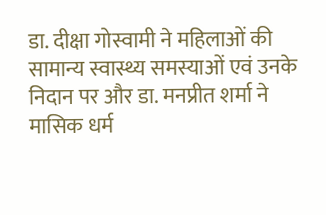डा. दीक्षा गोस्वामी ने महिलाओं की सामान्य स्वास्थ्य समस्याओं एवं उनके निदान पर और डा. मनप्रीत शर्मा ने मासिक धर्म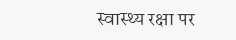स्वास्थ्य रक्षा पर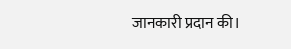जानकारी प्रदान की।